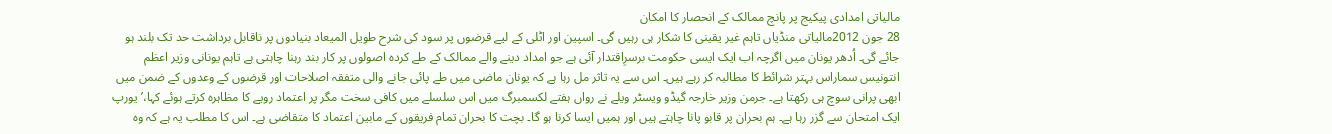مالیاتی امدادی پیکیج پر پانچ ممالک کے انحصار کا امکان
28 جون 2012مالیاتی منڈیاں تاہم غیر یقینی کا شکار ہی رہیں گی۔ اسپین اور اٹلی کے لیے قرضوں پر سود کی شرح طویل المیعاد بنیادوں پر ناقابل برداشت حد تک بلند ہو جائے گی۔ اُدھر یونان میں اگرچہ اب ایک ایسی حکومت برسرِاقتدار آئی ہے جو امداد دینے والے ممالک کے طے کردہ اصولوں پر کار بند رہنا چاہتی ہے تاہم یونانی وزیر اعظم انتونیس سماراس بہتر شرائط کا مطالبہ کر رہے ہیں۔ اس سے یہ تاثر مل رہا ہے کہ یونان ماضی میں طے پائی جانے والی متفقہ اصلاحات اور قرضوں کے وعدوں کے ضمن میں ابھی پرانی سوچ ہی رکھتا ہے۔ جرمن وزیر خارجہ گیڈو ویسٹر ویلے نے رواں ہفتے لکسمبرگ میں اس سلسلے میں کافی سخت مگر پر اعتماد رویے کا مظاہرہ کرتے ہوئے کہا،’یورپ ایک امتحان سے گزر رہا ہے۔ ہم بحران پر قابو پانا چاہتے ہیں اور ہمیں ایسا کرنا ہو گا۔ بچت کا بحران تمام فریقوں کے مابین اعتماد کا متقاضی ہے۔ اس کا مطلب یہ ہے کہ وہ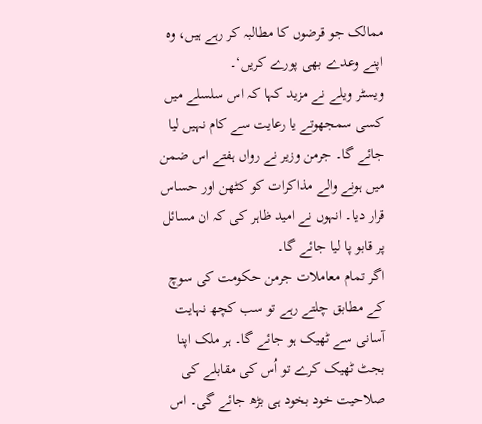ممالک جو قرضوں کا مطالبہ کر رہے ہیں، وہ اپنے وعدے بھی پورے کریں‘۔
ویسٹر ویلے نے مزید کہا کہ اس سلسلے میں کسی سمجھوتے یا رعایت سے کام نہیں لیا جائے گا۔ جرمن وزیر نے رواں ہفتے اس ضمن میں ہونے والے مذاکرات کو کٹھن اور حساس قرار دیا۔ انہوں نے امید ظاہر کی کہ ان مسائل پر قابو پا لیا جائے گا۔
اگر تمام معاملات جرمن حکومت کی سوچ کے مطابق چلتے رہے تو سب کچھ نہایت آسانی سے ٹھیک ہو جائے گا۔ ہر ملک اپنا بجٹ ٹھیک کرے تو اُس کی مقابلے کی صلاحیت خود بخود ہی بڑھ جائے گی۔ اس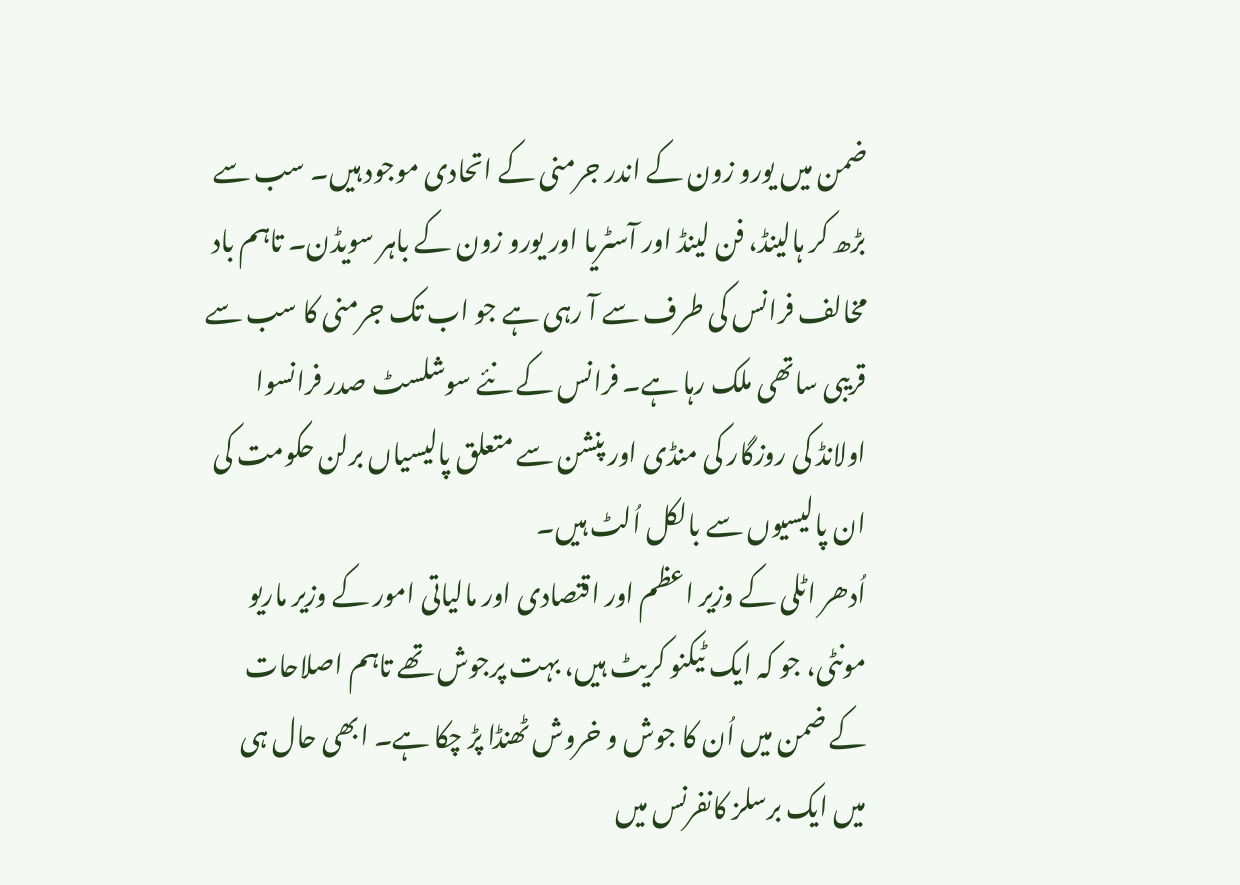ضمن میں یورو زون کے اندر جرمنی کے اتحادی موجود ہیں۔ سب سے بڑھ کر ہالینڈ، فن لینڈ اور آسٹریا اور یورو زون کے باہر سویڈن۔ تاہم باد مخالف فرانس کی طرف سے آ رہی ہے جو اب تک جرمنی کا سب سے قریبی ساتھی ملک رہا ہے۔ فرانس کے نئے سوشلسٹ صدر فرانسوا اولانڈ کی روزگار کی منڈی اور پنشن سے متعلق پالیسیاں برلن حکومت کی ان پالیسیوں سے بالکل اُلٹ ہیں۔
اُدھر اٹلی کے وزیر اعظم اور اقتصادی اور مالیاتی امور کے وزیر ماریو مونٹی، جو کہ ایک ٹیکنو کریٹ ہیں، بہت پرجوش تھے تاہم اصلاحات کے ضمن میں اُن کا جوش و خروش ٹھنڈا پڑ چکا ہے۔ ابھی حال ہی میں ایک برسلز کانفرنس میں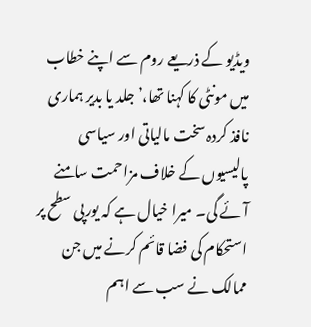ویڈیو کے ذریعے روم سے اپنے خطاب میں مونٹی کا کہنا تھا،’جلد یا بدیر ہماری نافذ کردہ سخت مالیاتی اور سیاسی پالیسیوں کے خلاف مزاحمت سامنے آئے گی۔ میرا خیال ہے کہ یورپی سطح پر استحکام کی فضا قائم کرنے میں جن ممالک نے سب سے اہم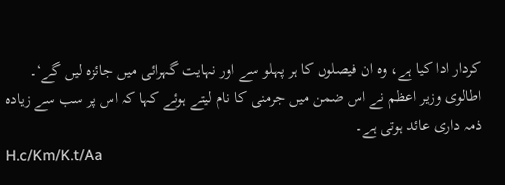کردار ادا کیا ہے، وہ ان فیصلوں کا ہر پہلو سے اور نہایت گہرائی میں جائزہ لیں گے‘۔
اطالوی وزیر اعظم نے اس ضمن میں جرمنی کا نام لیتے ہوئے کہا کہ اس پر سب سے زیادہ ذمہ داری عائد ہوتی ہے۔
H.c/Km/K.t/Aa